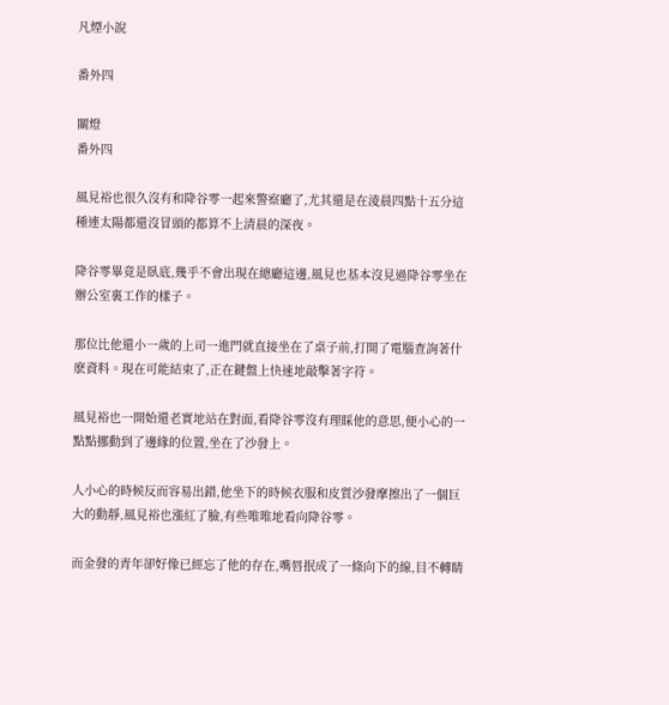凡煙小說

番外四

關燈
番外四

風見裕也很久沒有和降谷零一起來警察廳了,尤其還是在淩晨四點十五分這種連太陽都還沒冒頭的都算不上清晨的深夜。

降谷零畢竟是臥底,幾乎不會出現在總廳這邊,風見也基本沒見過降谷零坐在辦公室裏工作的樣子。

那位比他還小一歲的上司一進門就直接坐在了桌子前,打開了電腦查詢著什麽資料。現在可能結束了,正在鍵盤上快速地敲擊著字符。

風見裕也一開始還老實地站在對面,看降谷零沒有理睬他的意思,便小心的一點點挪動到了邊緣的位置,坐在了沙發上。

人小心的時候反而容易出錯,他坐下的時候衣服和皮質沙發摩擦出了一個巨大的動靜,風見裕也漲紅了臉,有些唯唯地看向降谷零。

而金發的青年卻好像已經忘了他的存在,嘴唇抿成了一條向下的線,目不轉睛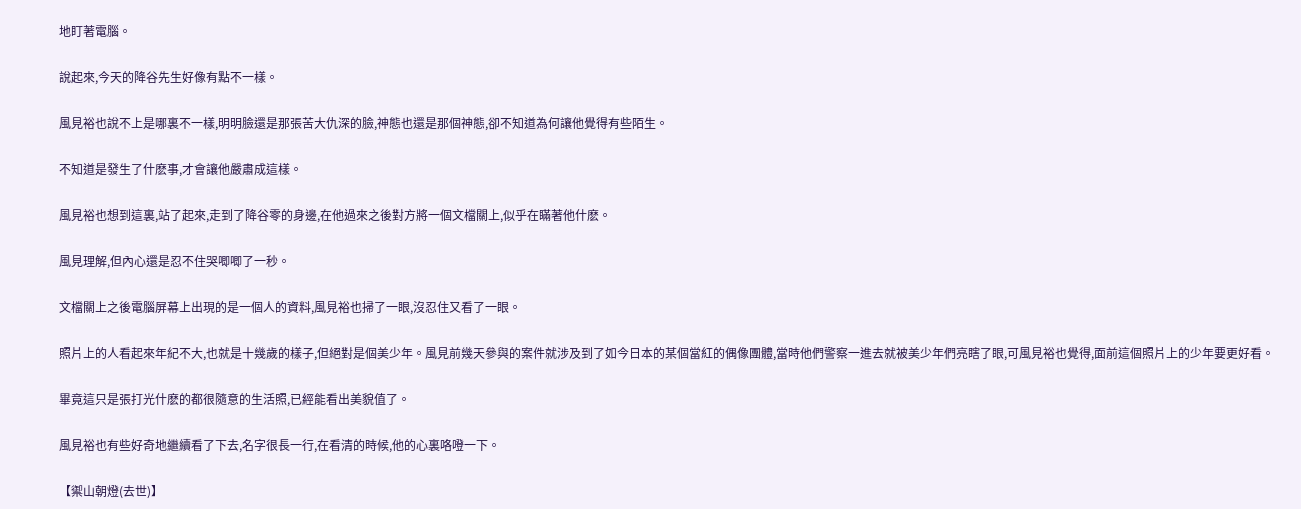地盯著電腦。

說起來,今天的降谷先生好像有點不一樣。

風見裕也說不上是哪裏不一樣,明明臉還是那張苦大仇深的臉,神態也還是那個神態,卻不知道為何讓他覺得有些陌生。

不知道是發生了什麽事,才會讓他嚴肅成這樣。

風見裕也想到這裏,站了起來,走到了降谷零的身邊,在他過來之後對方將一個文檔關上,似乎在瞞著他什麽。

風見理解,但內心還是忍不住哭唧唧了一秒。

文檔關上之後電腦屏幕上出現的是一個人的資料,風見裕也掃了一眼,沒忍住又看了一眼。

照片上的人看起來年紀不大,也就是十幾歲的樣子,但絕對是個美少年。風見前幾天參與的案件就涉及到了如今日本的某個當紅的偶像團體,當時他們警察一進去就被美少年們亮瞎了眼,可風見裕也覺得,面前這個照片上的少年要更好看。

畢竟這只是張打光什麽的都很隨意的生活照,已經能看出美貌值了。

風見裕也有些好奇地繼續看了下去,名字很長一行,在看清的時候,他的心裏咯噔一下。

【禦山朝燈(去世)】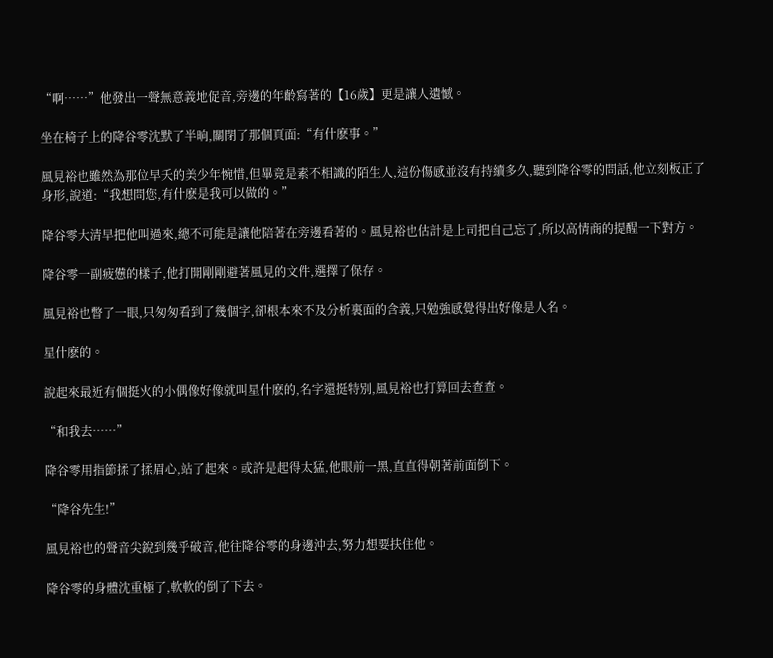“啊……”他發出一聲無意義地促音,旁邊的年齡寫著的【16歲】更是讓人遺憾。

坐在椅子上的降谷零沈默了半晌,關閉了那個頁面:“有什麽事。”

風見裕也雖然為那位早夭的美少年惋惜,但畢竟是素不相識的陌生人,這份傷感並沒有持續多久,聽到降谷零的問話,他立刻板正了身形,說道:“我想問您,有什麽是我可以做的。”

降谷零大清早把他叫過來,總不可能是讓他陪著在旁邊看著的。風見裕也估計是上司把自己忘了,所以高情商的提醒一下對方。

降谷零一副疲憊的樣子,他打開剛剛避著風見的文件,選擇了保存。

風見裕也瞥了一眼,只匆匆看到了幾個字,卻根本來不及分析裏面的含義,只勉強感覺得出好像是人名。

星什麽的。

說起來最近有個挺火的小偶像好像就叫星什麽的,名字還挺特別,風見裕也打算回去查查。

“和我去……”

降谷零用指節揉了揉眉心,站了起來。或許是起得太猛,他眼前一黑,直直得朝著前面倒下。

“降谷先生!”

風見裕也的聲音尖銳到幾乎破音,他往降谷零的身邊沖去,努力想要扶住他。

降谷零的身體沈重極了,軟軟的倒了下去。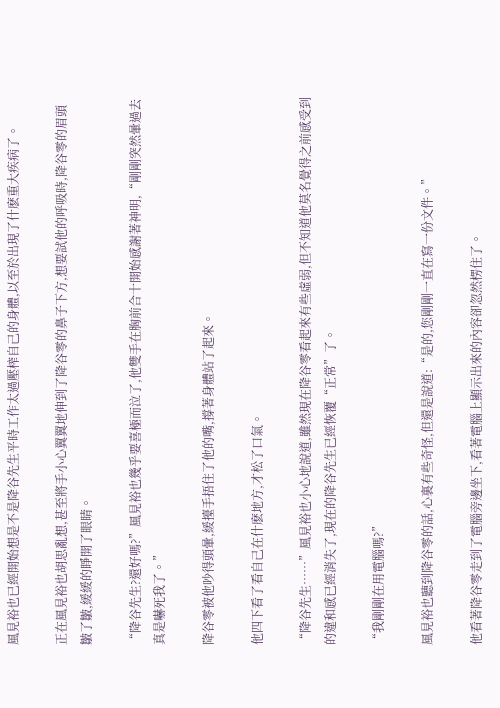風見裕也已經開始想是不是降谷先生平時工作太過壓榨自己的身體,以至於出現了什麽重大疾病了。

正在風見裕也胡思亂想,甚至將手小心翼翼地伸到了降谷零的鼻子下方,想要試他的呼吸時,降谷零的眉頭皺了皺,緩緩的睜開了眼睛。

“降谷先生?還好嗎?”風見裕也幾乎要喜極而泣了,他雙手在胸前合十開始感謝著神明,“剛剛突然暈過去真是嚇死我了。”

降谷零被他吵得頭暈,緩擡手捂住了他的嘴,撐著身體站了起來。

他四下看了看自己在什麽地方,才松了口氣。

“降谷先生……”風見裕也小心地說道,雖然現在降谷零看起來有些虛弱,但不知道他莫名覺得之前感受到的違和感已經消失了,現在的降谷先生已經恢覆“正常”了。

“我剛剛在用電腦嗎?”

風見裕也聽到降谷零的話,心裏有些奇怪,但還是說道:“是的,您剛剛一直在寫一份文件。”

他看著降谷零走到了電腦旁邊坐下,看著電腦上顯示出來的內容卻忽然楞住了。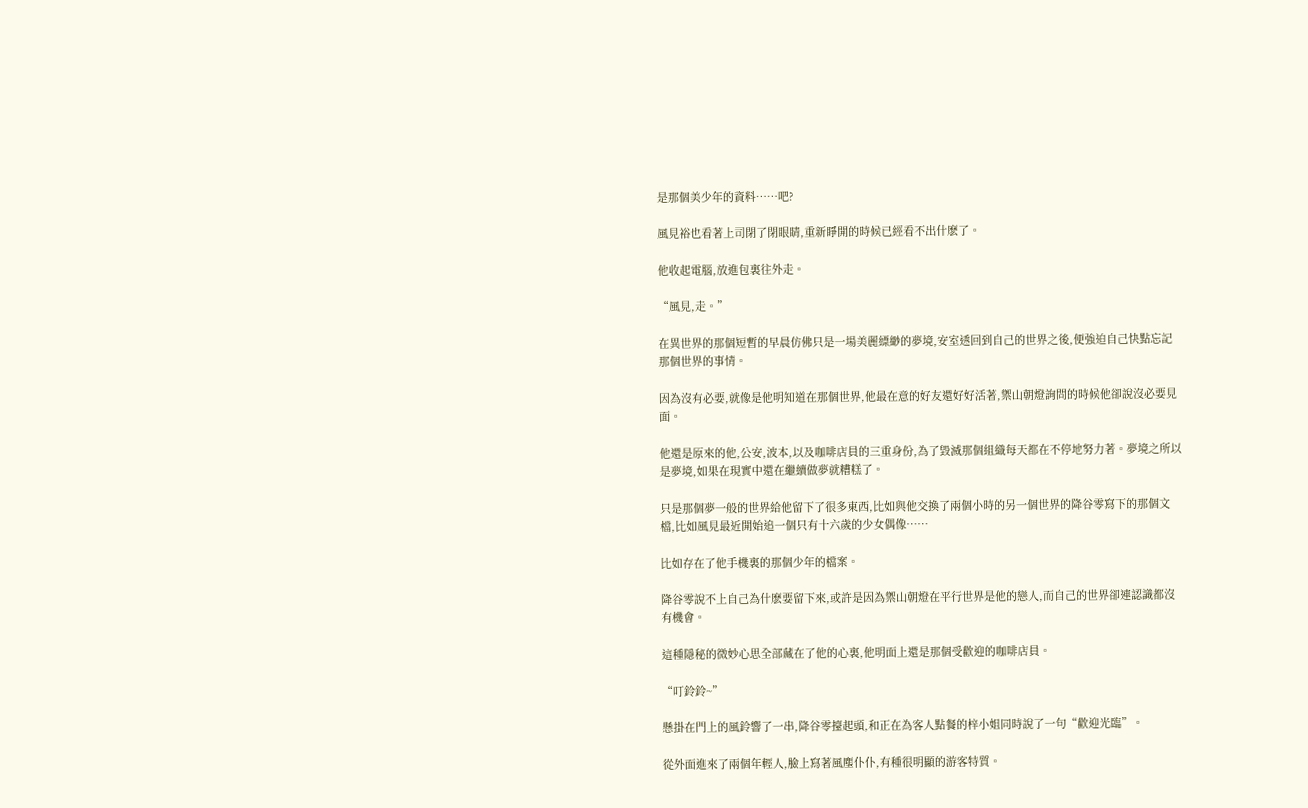是那個美少年的資料……吧?

風見裕也看著上司閉了閉眼睛,重新睜開的時候已經看不出什麽了。

他收起電腦,放進包裏往外走。

“風見,走。”

在異世界的那個短暫的早晨仿佛只是一場美麗縹緲的夢境,安室透回到自己的世界之後,便強迫自己快點忘記那個世界的事情。

因為沒有必要,就像是他明知道在那個世界,他最在意的好友還好好活著,禦山朝燈詢問的時候他卻說沒必要見面。

他還是原來的他,公安,波本,以及咖啡店員的三重身份,為了毀滅那個組織每天都在不停地努力著。夢境之所以是夢境,如果在現實中還在繼續做夢就糟糕了。

只是那個夢一般的世界給他留下了很多東西,比如與他交換了兩個小時的另一個世界的降谷零寫下的那個文檔,比如風見最近開始追一個只有十六歲的少女偶像……

比如存在了他手機裏的那個少年的檔案。

降谷零說不上自己為什麽要留下來,或許是因為禦山朝燈在平行世界是他的戀人,而自己的世界卻連認識都沒有機會。

這種隱秘的微妙心思全部藏在了他的心裏,他明面上還是那個受歡迎的咖啡店員。

“叮鈴鈴~”

懸掛在門上的風鈴響了一串,降谷零擡起頭,和正在為客人點餐的梓小姐同時說了一句“歡迎光臨”。

從外面進來了兩個年輕人,臉上寫著風塵仆仆,有種很明顯的游客特質。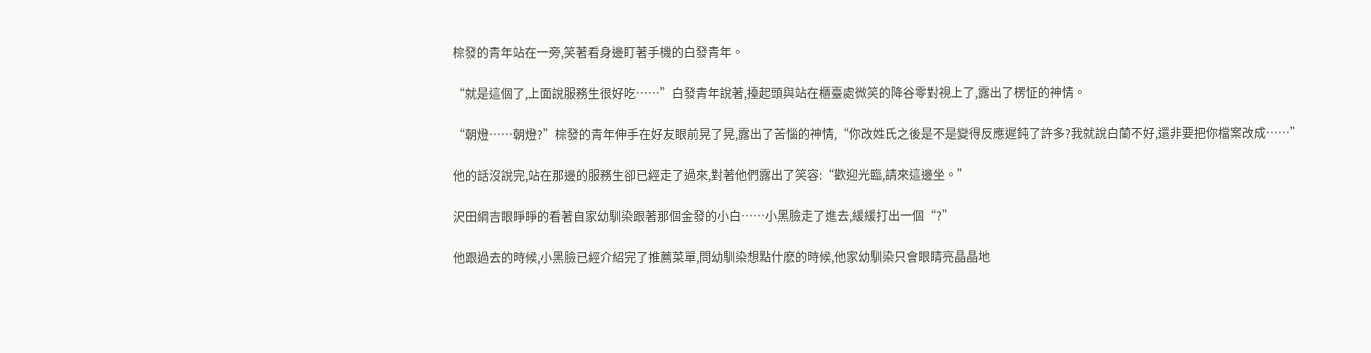棕發的青年站在一旁,笑著看身邊盯著手機的白發青年。

“就是這個了,上面說服務生很好吃……”白發青年說著,擡起頭與站在櫃臺處微笑的降谷零對視上了,露出了楞怔的神情。

“朝燈……朝燈?”棕發的青年伸手在好友眼前晃了晃,露出了苦惱的神情,“你改姓氏之後是不是變得反應遲鈍了許多?我就說白蘭不好,還非要把你檔案改成……”

他的話沒說完,站在那邊的服務生卻已經走了過來,對著他們露出了笑容:“歡迎光臨,請來這邊坐。”

沢田綱吉眼睜睜的看著自家幼馴染跟著那個金發的小白……小黑臉走了進去,緩緩打出一個“?”

他跟過去的時候,小黑臉已經介紹完了推薦菜單,問幼馴染想點什麽的時候,他家幼馴染只會眼睛亮晶晶地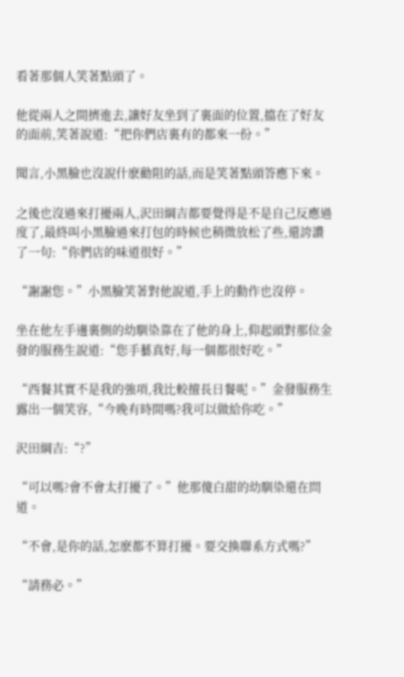看著那個人笑著點頭了。

他從兩人之間擠進去,讓好友坐到了裏面的位置,擋在了好友的面前,笑著說道:“把你們店裏有的都來一份。”

聞言,小黑臉也沒說什麽勸阻的話,而是笑著點頭答應下來。

之後也沒過來打擾兩人,沢田綱吉都要覺得是不是自己反應過度了,最終叫小黑臉過來打包的時候也稍微放松了些,還誇讚了一句:“你們店的味道很好。”

“謝謝您。”小黑臉笑著對他說道,手上的動作也沒停。

坐在他左手邊裏側的幼馴染靠在了他的身上,仰起頭對那位金發的服務生說道:“您手藝真好,每一個都很好吃。”

“西餐其實不是我的強項,我比較擅長日餐呢。”金發服務生露出一個笑容,“今晚有時間嗎?我可以做給你吃。”

沢田綱吉:“?”

“可以嗎?會不會太打擾了。”他那傻白甜的幼馴染還在問道。

“不會,是你的話,怎麽都不算打擾。要交換聯系方式嗎?”

“請務必。”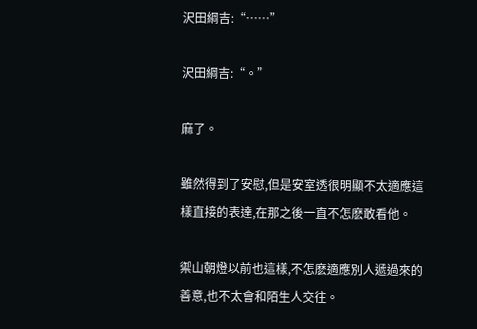沢田綱吉:“……”

沢田綱吉:“。”

麻了。

雖然得到了安慰,但是安室透很明顯不太適應這樣直接的表達,在那之後一直不怎麽敢看他。

禦山朝燈以前也這樣,不怎麽適應別人遞過來的善意,也不太會和陌生人交往。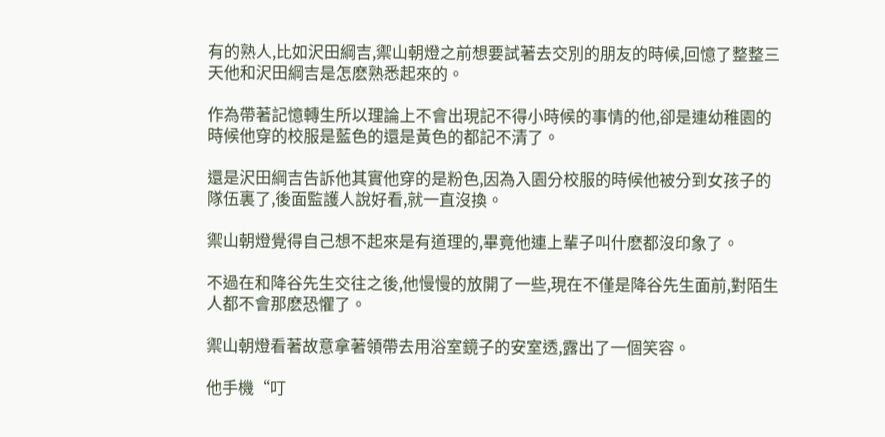有的熟人,比如沢田綱吉,禦山朝燈之前想要試著去交別的朋友的時候,回憶了整整三天他和沢田綱吉是怎麽熟悉起來的。

作為帶著記憶轉生所以理論上不會出現記不得小時候的事情的他,卻是連幼稚園的時候他穿的校服是藍色的還是黃色的都記不清了。

還是沢田綱吉告訴他其實他穿的是粉色,因為入園分校服的時候他被分到女孩子的隊伍裏了,後面監護人說好看,就一直沒換。

禦山朝燈覺得自己想不起來是有道理的,畢竟他連上輩子叫什麽都沒印象了。

不過在和降谷先生交往之後,他慢慢的放開了一些,現在不僅是降谷先生面前,對陌生人都不會那麽恐懼了。

禦山朝燈看著故意拿著領帶去用浴室鏡子的安室透,露出了一個笑容。

他手機“叮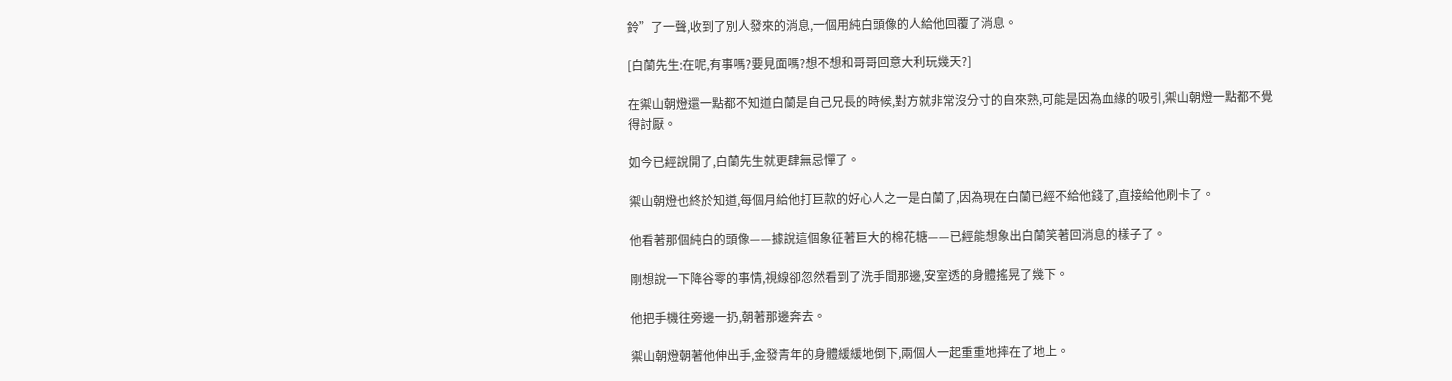鈴”了一聲,收到了別人發來的消息,一個用純白頭像的人給他回覆了消息。

[白蘭先生:在呢,有事嗎?要見面嗎?想不想和哥哥回意大利玩幾天?]

在禦山朝燈還一點都不知道白蘭是自己兄長的時候,對方就非常沒分寸的自來熟,可能是因為血緣的吸引,禦山朝燈一點都不覺得討厭。

如今已經說開了,白蘭先生就更肆無忌憚了。

禦山朝燈也終於知道,每個月給他打巨款的好心人之一是白蘭了,因為現在白蘭已經不給他錢了,直接給他刷卡了。

他看著那個純白的頭像——據說這個象征著巨大的棉花糖——已經能想象出白蘭笑著回消息的樣子了。

剛想說一下降谷零的事情,視線卻忽然看到了洗手間那邊,安室透的身體搖晃了幾下。

他把手機往旁邊一扔,朝著那邊奔去。

禦山朝燈朝著他伸出手,金發青年的身體緩緩地倒下,兩個人一起重重地摔在了地上。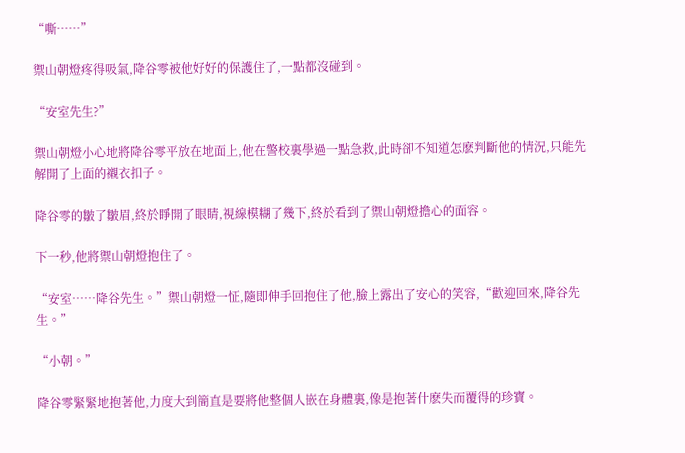“嘶……”

禦山朝燈疼得吸氣,降谷零被他好好的保護住了,一點都沒碰到。

“安室先生?”

禦山朝燈小心地將降谷零平放在地面上,他在警校裏學過一點急救,此時卻不知道怎麽判斷他的情況,只能先解開了上面的襯衣扣子。

降谷零的皺了皺眉,終於睜開了眼睛,視線模糊了幾下,終於看到了禦山朝燈擔心的面容。

下一秒,他將禦山朝燈抱住了。

“安室……降谷先生。”禦山朝燈一怔,隨即伸手回抱住了他,臉上露出了安心的笑容,“歡迎回來,降谷先生。”

“小朝。”

降谷零緊緊地抱著他,力度大到簡直是要將他整個人嵌在身體裏,像是抱著什麽失而覆得的珍寶。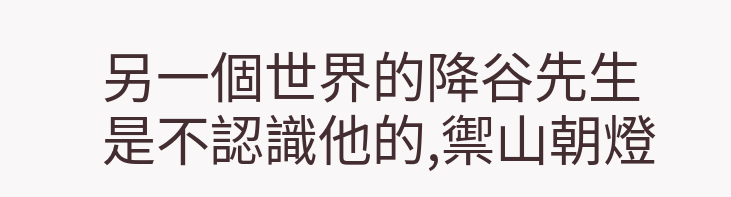另一個世界的降谷先生是不認識他的,禦山朝燈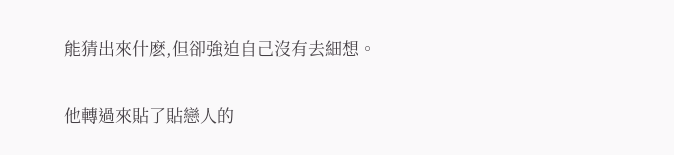能猜出來什麽,但卻強迫自己沒有去細想。

他轉過來貼了貼戀人的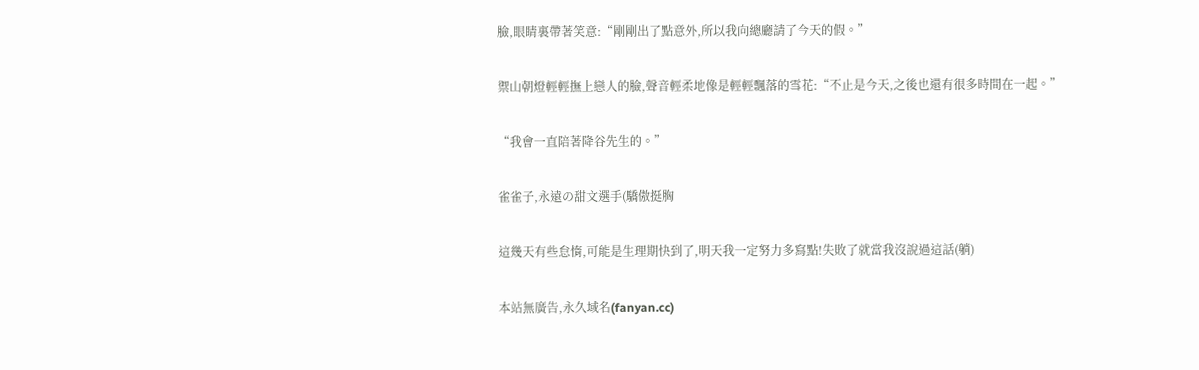臉,眼睛裏帶著笑意:“剛剛出了點意外,所以我向總廳請了今天的假。”

禦山朝燈輕輕撫上戀人的臉,聲音輕柔地像是輕輕飄落的雪花:“不止是今天,之後也還有很多時間在一起。”

“我會一直陪著降谷先生的。”

雀雀子,永遠の甜文選手(驕傲挺胸

這幾天有些怠惰,可能是生理期快到了,明天我一定努力多寫點!失敗了就當我沒說過這話(躺)

本站無廣告,永久域名(fanyan.cc)